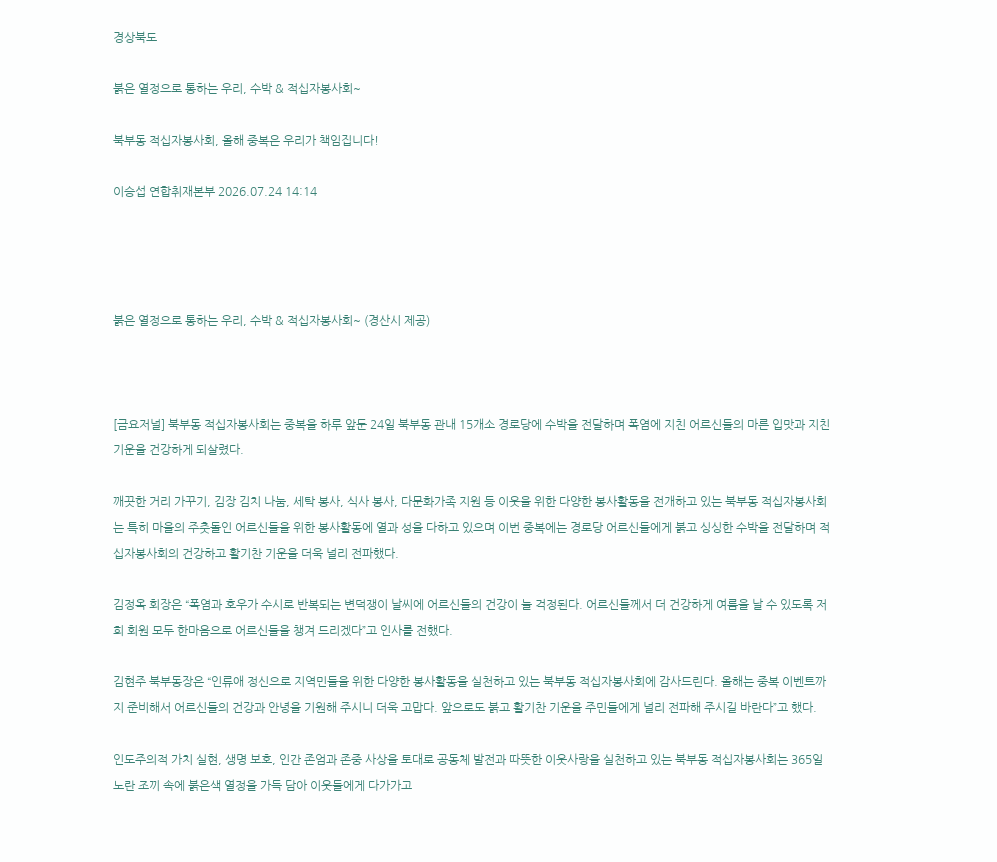경상북도

붉은 열정으로 통하는 우리, 수박 & 적십자봉사회~

북부동 적십자봉사회, 올해 중복은 우리가 책임집니다!

이승섭 연합취재본부 2026.07.24 14:14




붉은 열정으로 통하는 우리, 수박 & 적십자봉사회~ (경산시 제공)



[금요저널] 북부동 적십자봉사회는 중복을 하루 앞둔 24일 북부동 관내 15개소 경로당에 수박을 전달하며 폭염에 지친 어르신들의 마른 입맛과 지친 기운을 건강하게 되살렸다.

깨끗한 거리 가꾸기, 김장 김치 나눔, 세탁 봉사, 식사 봉사, 다문화가족 지원 등 이웃을 위한 다양한 봉사활동을 전개하고 있는 북부동 적십자봉사회는 특히 마을의 주춧돌인 어르신들을 위한 봉사활동에 열과 성을 다하고 있으며 이번 중복에는 경로당 어르신들에게 붉고 싱싱한 수박을 전달하며 적십자봉사회의 건강하고 활기찬 기운을 더욱 널리 전파했다.

김정옥 회장은 “폭염과 호우가 수시로 반복되는 변덕쟁이 날씨에 어르신들의 건강이 늘 걱정된다. 어르신들께서 더 건강하게 여름을 날 수 있도록 저희 회원 모두 한마음으로 어르신들을 챙겨 드리겠다”고 인사를 전했다.

김현주 북부동장은 “인류애 정신으로 지역민들을 위한 다양한 봉사활동을 실천하고 있는 북부동 적십자봉사회에 감사드린다. 올해는 중복 이벤트까지 준비해서 어르신들의 건강과 안녕을 기원해 주시니 더욱 고맙다. 앞으로도 붉고 활기찬 기운을 주민들에게 널리 전파해 주시길 바란다”고 했다.

인도주의적 가치 실현, 생명 보호, 인간 존엄과 존중 사상을 토대로 공동체 발전과 따뜻한 이웃사랑을 실천하고 있는 북부동 적십자봉사회는 365일 노란 조끼 속에 붉은색 열정을 가득 담아 이웃들에게 다가가고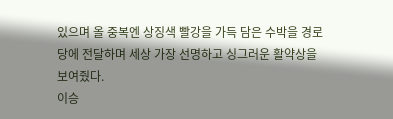있으며 올 중복엔 상징색 빨강을 가득 담은 수박을 경로당에 전달하며 세상 가장 선명하고 싱그러운 활약상을 보여줬다.
이승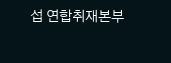섭 연합취재본부